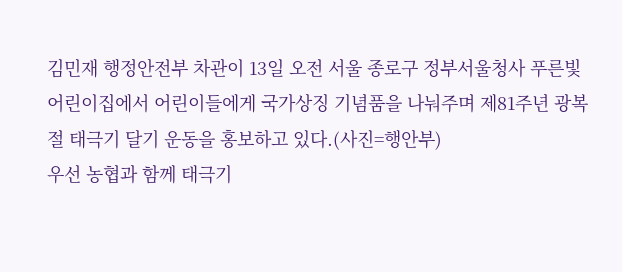김민재 행정안전부 차관이 13일 오전 서울 종로구 정부서울청사 푸른빛어린이집에서 어린이들에게 국가상징 기념품을 나눠주며 제81주년 광복절 태극기 달기 운동을 홍보하고 있다.(사진=행안부)
우선 농협과 함께 태극기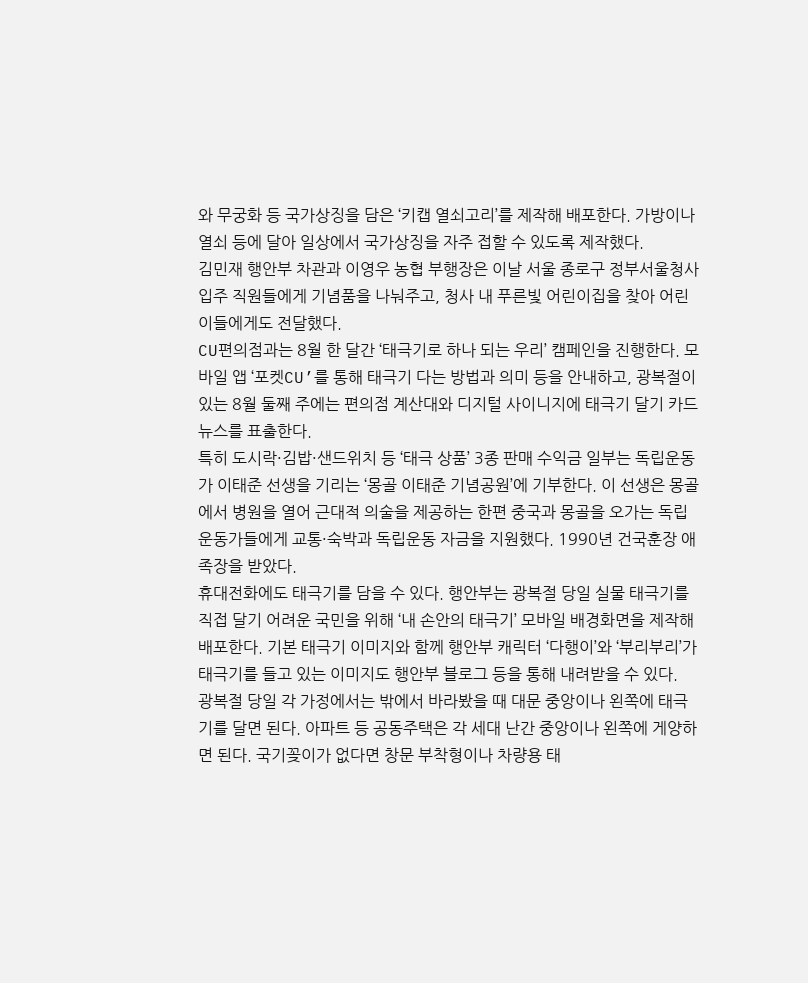와 무궁화 등 국가상징을 담은 ‘키캡 열쇠고리’를 제작해 배포한다. 가방이나 열쇠 등에 달아 일상에서 국가상징을 자주 접할 수 있도록 제작했다.
김민재 행안부 차관과 이영우 농협 부행장은 이날 서울 종로구 정부서울청사 입주 직원들에게 기념품을 나눠주고, 청사 내 푸른빛 어린이집을 찾아 어린이들에게도 전달했다.
CU편의점과는 8월 한 달간 ‘태극기로 하나 되는 우리’ 캠페인을 진행한다. 모바일 앱 ‘포켓CU’를 통해 태극기 다는 방법과 의미 등을 안내하고, 광복절이 있는 8월 둘째 주에는 편의점 계산대와 디지털 사이니지에 태극기 달기 카드뉴스를 표출한다.
특히 도시락·김밥·샌드위치 등 ‘태극 상품’ 3종 판매 수익금 일부는 독립운동가 이태준 선생을 기리는 ‘몽골 이태준 기념공원’에 기부한다. 이 선생은 몽골에서 병원을 열어 근대적 의술을 제공하는 한편 중국과 몽골을 오가는 독립운동가들에게 교통·숙박과 독립운동 자금을 지원했다. 1990년 건국훈장 애족장을 받았다.
휴대전화에도 태극기를 담을 수 있다. 행안부는 광복절 당일 실물 태극기를 직접 달기 어려운 국민을 위해 ‘내 손안의 태극기’ 모바일 배경화면을 제작해 배포한다. 기본 태극기 이미지와 함께 행안부 캐릭터 ‘다행이’와 ‘부리부리’가 태극기를 들고 있는 이미지도 행안부 블로그 등을 통해 내려받을 수 있다.
광복절 당일 각 가정에서는 밖에서 바라봤을 때 대문 중앙이나 왼쪽에 태극기를 달면 된다. 아파트 등 공동주택은 각 세대 난간 중앙이나 왼쪽에 게양하면 된다. 국기꽂이가 없다면 창문 부착형이나 차량용 태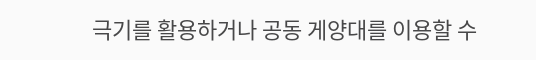극기를 활용하거나 공동 게양대를 이용할 수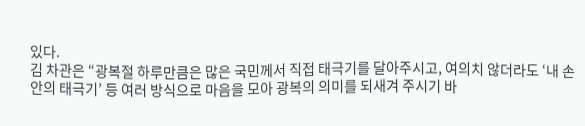있다.
김 차관은 “광복절 하루만큼은 많은 국민께서 직접 태극기를 달아주시고, 여의치 않더라도 ‘내 손안의 태극기’ 등 여러 방식으로 마음을 모아 광복의 의미를 되새겨 주시기 바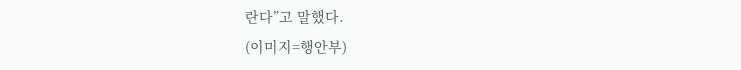란다”고 말했다.
(이미지=행안부)